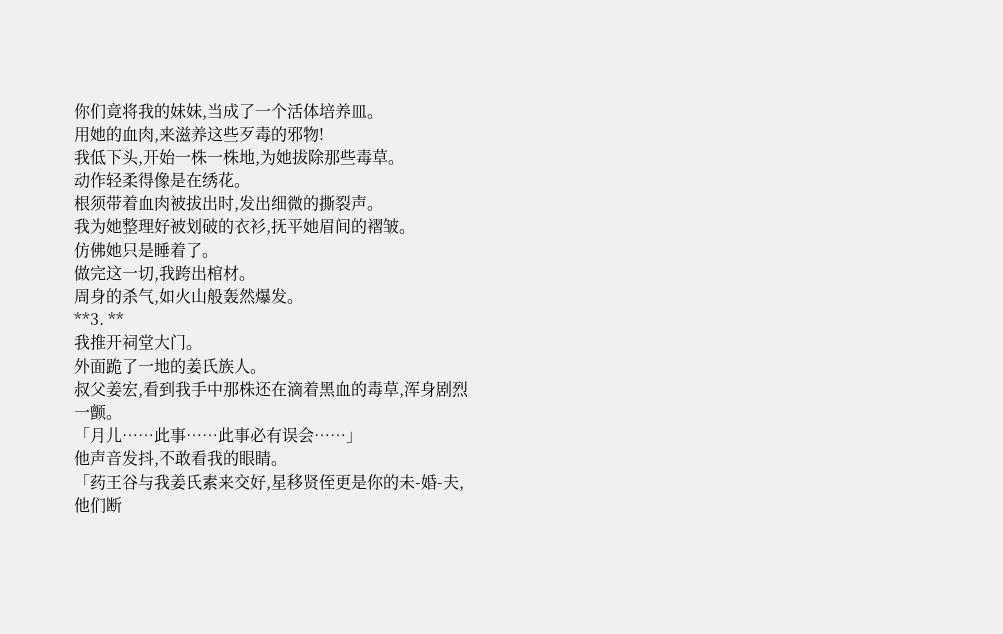你们竟将我的妹妹,当成了一个活体培养皿。
用她的血肉,来滋养这些歹毒的邪物!
我低下头,开始一株一株地,为她拔除那些毒草。
动作轻柔得像是在绣花。
根须带着血肉被拔出时,发出细微的撕裂声。
我为她整理好被划破的衣衫,抚平她眉间的褶皱。
仿佛她只是睡着了。
做完这一切,我跨出棺材。
周身的杀气,如火山般轰然爆发。
**3. **
我推开祠堂大门。
外面跪了一地的姜氏族人。
叔父姜宏,看到我手中那株还在滴着黑血的毒草,浑身剧烈一颤。
「月儿……此事……此事必有误会……」
他声音发抖,不敢看我的眼睛。
「药王谷与我姜氏素来交好,星移贤侄更是你的未-婚-夫,他们断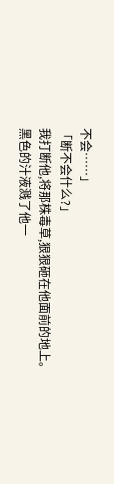不会……」
「断不会什么?」
我打断他,将那株毒草,狠狠砸在他面前的地上。
黑色的汁液溅了他一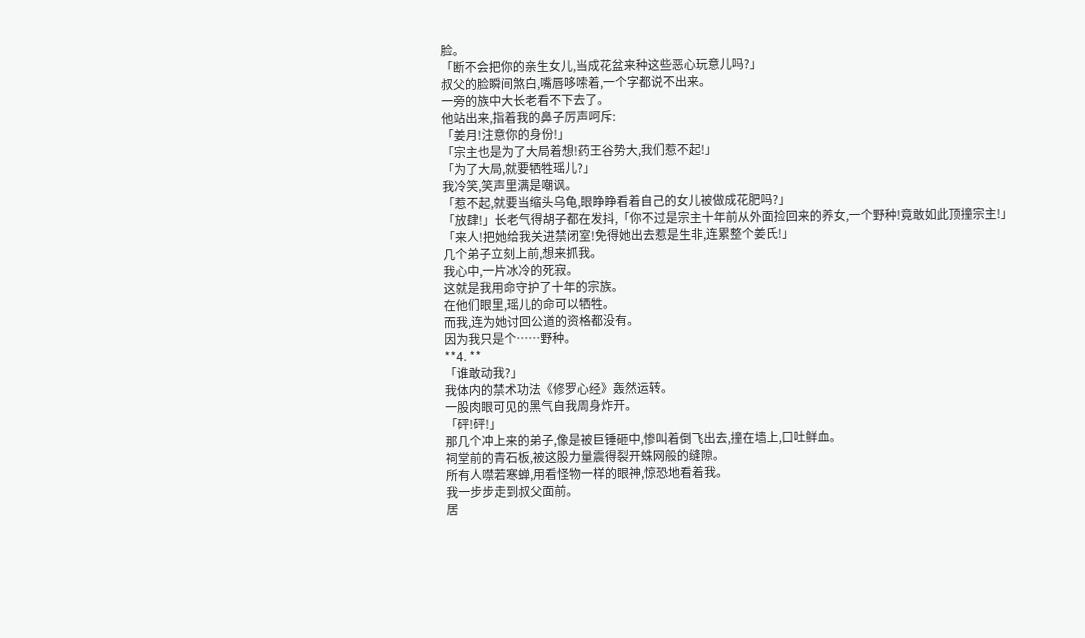脸。
「断不会把你的亲生女儿,当成花盆来种这些恶心玩意儿吗?」
叔父的脸瞬间煞白,嘴唇哆嗦着,一个字都说不出来。
一旁的族中大长老看不下去了。
他站出来,指着我的鼻子厉声呵斥:
「姜月!注意你的身份!」
「宗主也是为了大局着想!药王谷势大,我们惹不起!」
「为了大局,就要牺牲瑶儿?」
我冷笑,笑声里满是嘲讽。
「惹不起,就要当缩头乌龟,眼睁睁看着自己的女儿被做成花肥吗?」
「放肆!」长老气得胡子都在发抖,「你不过是宗主十年前从外面捡回来的养女,一个野种!竟敢如此顶撞宗主!」
「来人!把她给我关进禁闭室!免得她出去惹是生非,连累整个姜氏!」
几个弟子立刻上前,想来抓我。
我心中,一片冰冷的死寂。
这就是我用命守护了十年的宗族。
在他们眼里,瑶儿的命可以牺牲。
而我,连为她讨回公道的资格都没有。
因为我只是个……野种。
**4. **
「谁敢动我?」
我体内的禁术功法《修罗心经》轰然运转。
一股肉眼可见的黑气自我周身炸开。
「砰!砰!」
那几个冲上来的弟子,像是被巨锤砸中,惨叫着倒飞出去,撞在墙上,口吐鲜血。
祠堂前的青石板,被这股力量震得裂开蛛网般的缝隙。
所有人噤若寒蝉,用看怪物一样的眼神,惊恐地看着我。
我一步步走到叔父面前。
居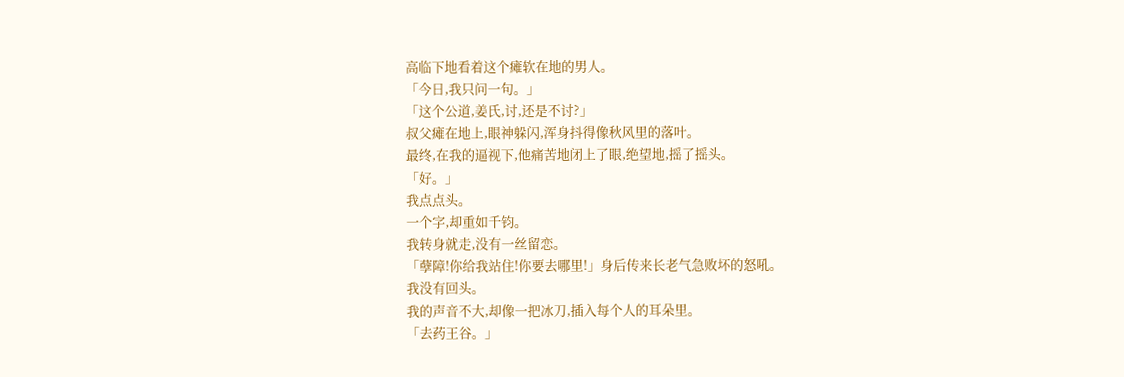高临下地看着这个瘫软在地的男人。
「今日,我只问一句。」
「这个公道,姜氏,讨,还是不讨?」
叔父瘫在地上,眼神躲闪,浑身抖得像秋风里的落叶。
最终,在我的逼视下,他痛苦地闭上了眼,绝望地,摇了摇头。
「好。」
我点点头。
一个字,却重如千钧。
我转身就走,没有一丝留恋。
「孽障!你给我站住!你要去哪里!」身后传来长老气急败坏的怒吼。
我没有回头。
我的声音不大,却像一把冰刀,插入每个人的耳朵里。
「去药王谷。」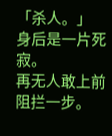「杀人。」
身后是一片死寂。
再无人敢上前阻拦一步。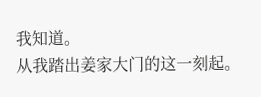我知道。
从我踏出姜家大门的这一刻起。